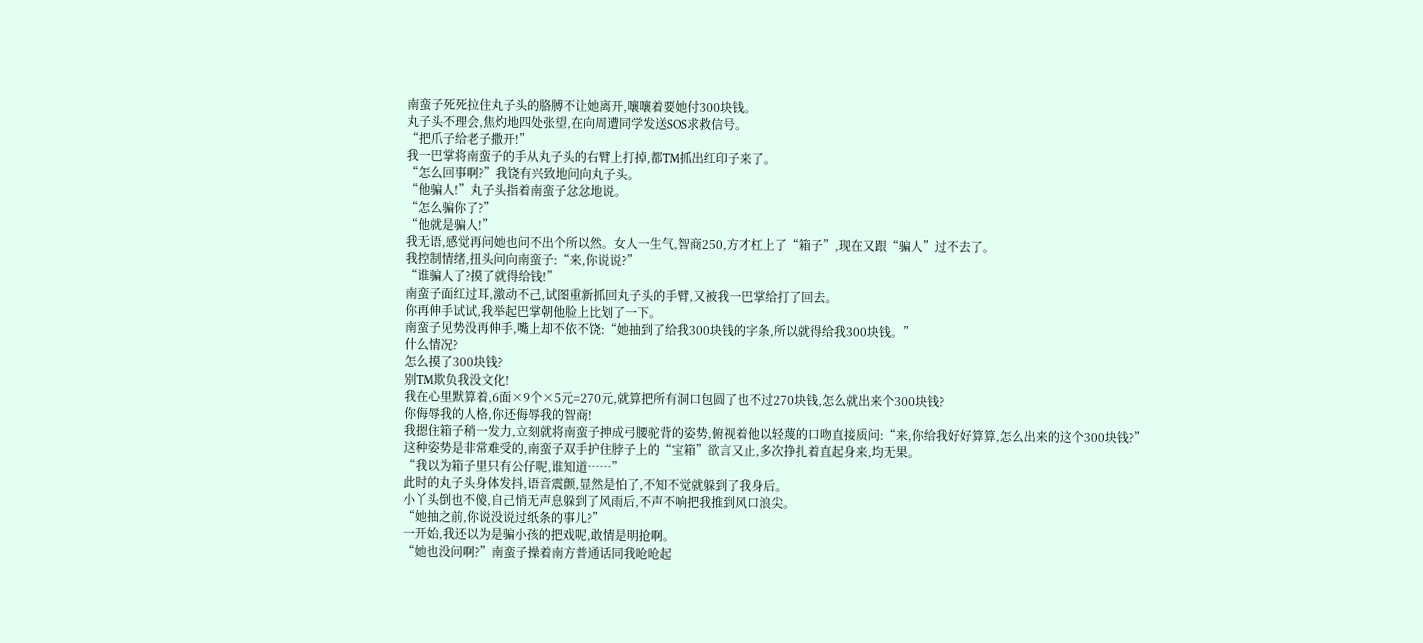南蛮子死死拉住丸子头的胳膊不让她离开,嚷嚷着要她付300块钱。
丸子头不理会,焦灼地四处张望,在向周遭同学发送SOS求救信号。
“把爪子给老子撒开!”
我一巴掌将南蛮子的手从丸子头的右臂上打掉,都TM抓出红印子来了。
“怎么回事啊?”我饶有兴致地问向丸子头。
“他骗人!”丸子头指着南蛮子忿忿地说。
“怎么骗你了?”
“他就是骗人!”
我无语,感觉再问她也问不出个所以然。女人一生气,智商250,方才杠上了“箱子”,现在又跟“骗人”过不去了。
我控制情绪,扭头问向南蛮子:“来,你说说?”
“谁骗人了?摸了就得给钱!”
南蛮子面红过耳,激动不己,试图重新抓回丸子头的手臂,又被我一巴掌给打了回去。
你再伸手试试,我举起巴掌朝他脸上比划了一下。
南蛮子见势没再伸手,嘴上却不依不饶:“她抽到了给我300块钱的字条,所以就得给我300块钱。”
什么情况?
怎么摸了300块钱?
别TM欺负我没文化!
我在心里默算着,6面×9个×5元=270元,就算把所有洞口包圆了也不过270块钱,怎么就出来个300块钱?
你侮辱我的人格,你还侮辱我的智商!
我摁住箱子稍一发力,立刻就将南蛮子抻成弓腰驼背的姿势,俯视着他以轻蔑的口吻直接质问:“来,你给我好好算算,怎么出来的这个300块钱?”
这种姿势是非常难受的,南蛮子双手护住脖子上的“宝箱”欲言又止,多次挣扎着直起身来,均无果。
“我以为箱子里只有公仔呢,谁知道……”
此时的丸子头身体发抖,语音震颤,显然是怕了,不知不觉就躲到了我身后。
小丫头倒也不傻,自己悄无声息躲到了风雨后,不声不响把我推到风口浪尖。
“她抽之前,你说没说过纸条的事儿?”
一开始,我还以为是骗小孩的把戏呢,敢情是明抢啊。
“她也没问啊?”南蛮子操着南方普通话同我呛呛起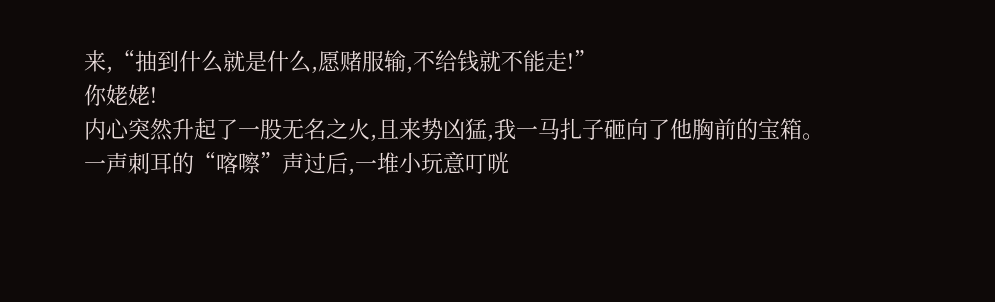来,“抽到什么就是什么,愿赌服输,不给钱就不能走!”
你姥姥!
内心突然升起了一股无名之火,且来势凶猛,我一马扎子砸向了他胸前的宝箱。
一声刺耳的“喀嚓”声过后,一堆小玩意叮咣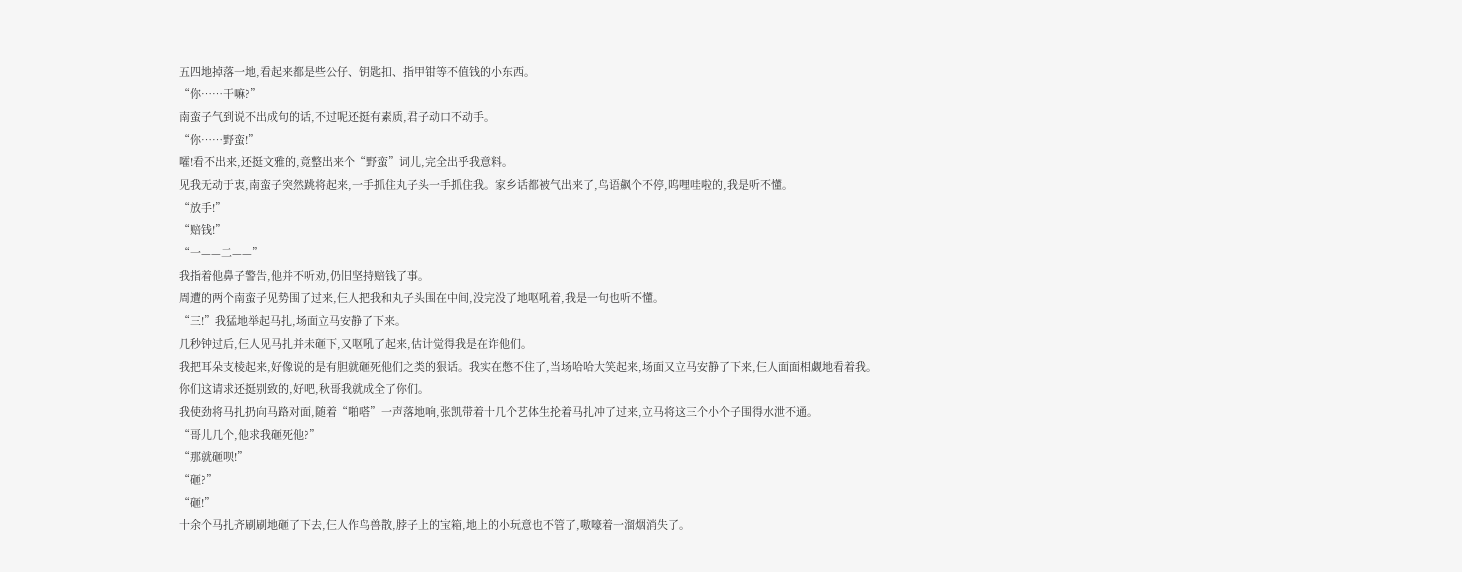五四地掉落一地,看起来都是些公仔、钥匙扣、指甲钳等不值钱的小东西。
“你……干嘛?”
南蛮子气到说不出成句的话,不过呢还挺有素质,君子动口不动手。
“你……野蛮!”
嚯!看不出来,还挺文雅的,竟整出来个“野蛮”词儿,完全出乎我意料。
见我无动于衷,南蛮子突然跳将起来,一手抓住丸子头一手抓住我。家乡话都被气出来了,鸟语飙个不停,呜哩哇啦的,我是听不懂。
“放手!”
“赔钱!”
“一——二——”
我指着他鼻子警告,他并不听劝,仍旧坚持赔钱了事。
周遭的两个南蛮子见势围了过来,仨人把我和丸子头围在中间,没完没了地呕吼着,我是一句也听不懂。
“三!”我猛地举起马扎,场面立马安静了下来。
几秒钟过后,仨人见马扎并未砸下,又呕吼了起来,估计觉得我是在诈他们。
我把耳朵支棱起来,好像说的是有胆就砸死他们之类的狠话。我实在憋不住了,当场哈哈大笑起来,场面又立马安静了下来,仨人面面相觑地看着我。
你们这请求还挺别致的,好吧,秋哥我就成全了你们。
我使劲将马扎扔向马路对面,随着“啪嗒”一声落地响,张凯带着十几个艺体生抡着马扎冲了过来,立马将这三个小个子围得水泄不通。
“哥儿几个,他求我砸死他?”
“那就砸呗!”
“砸?”
“砸!”
十余个马扎齐刷刷地砸了下去,仨人作鸟兽散,脖子上的宝箱,地上的小玩意也不管了,嗷嚎着一溜烟消失了。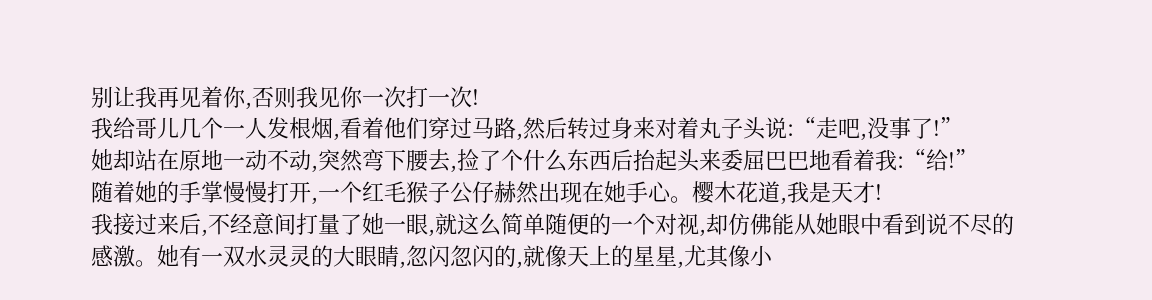别让我再见着你,否则我见你一次打一次!
我给哥儿几个一人发根烟,看着他们穿过马路,然后转过身来对着丸子头说:“走吧,没事了!”
她却站在原地一动不动,突然弯下腰去,捡了个什么东西后抬起头来委屈巴巴地看着我:“给!”
随着她的手掌慢慢打开,一个红毛猴子公仔赫然出现在她手心。樱木花道,我是天才!
我接过来后,不经意间打量了她一眼,就这么简单随便的一个对视,却仿佛能从她眼中看到说不尽的感激。她有一双水灵灵的大眼睛,忽闪忽闪的,就像天上的星星,尤其像小